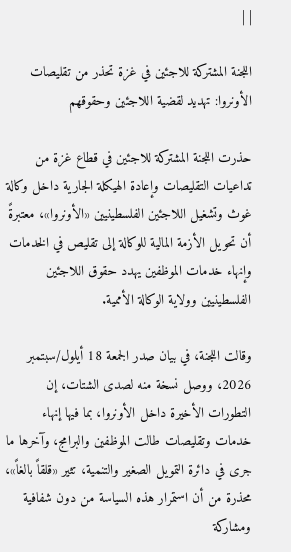| |

اللجنة المشتركة للاجئين في غزة تحذر من تقليصات الأونروا: تهديد لقضية اللاجئين وحقوقهم

حذرت اللجنة المشتركة للاجئين في قطاع غزة من تداعيات التقليصات وإعادة الهيكلة الجارية داخل وكالة غوث وتشغيل اللاجئين الفلسطينيين «الأونروا»، معتبرةً أن تحويل الأزمة المالية للوكالة إلى تقليص في الخدمات وإنهاء خدمات الموظفين يهدد حقوق اللاجئين الفلسطينيين وولاية الوكالة الأممية.

وقالت اللجنة، في بيان صدر الجمعة 18 أيلول/سبتمبر 2026، ووصل نسخة منه لصدى الشتات، إن التطورات الأخيرة داخل الأونروا، بما فيها إنهاء خدمات وتقليصات طالت الموظفين والبرامج، وآخرها ما جرى في دائرة التمويل الصغير والتنمية، تثير «قلقاً بالغاً»، محذرة من أن استمرار هذه السياسة من دون شفافية ومشاركة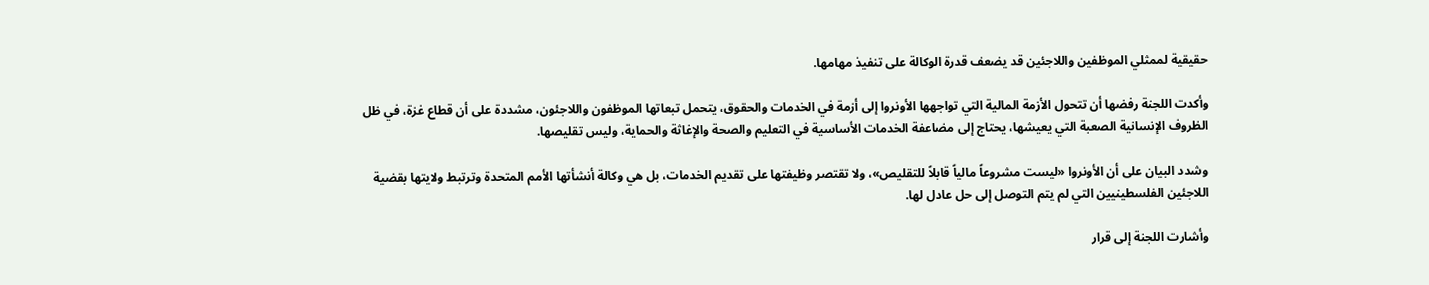حقيقية لممثلي الموظفين واللاجئين قد يضعف قدرة الوكالة على تنفيذ مهامها.

وأكدت اللجنة رفضها أن تتحول الأزمة المالية التي تواجهها الأونروا إلى أزمة في الخدمات والحقوق، يتحمل تبعاتها الموظفون واللاجئون، مشددة على أن قطاع غزة، في ظل الظروف الإنسانية الصعبة التي يعيشها، يحتاج إلى مضاعفة الخدمات الأساسية في التعليم والصحة والإغاثة والحماية، وليس تقليصها.

وشدد البيان على أن الأونروا «ليست مشروعاً مالياً قابلاً للتقليص»، ولا تقتصر وظيفتها على تقديم الخدمات، بل هي وكالة أنشأتها الأمم المتحدة وترتبط ولايتها بقضية اللاجئين الفلسطينيين التي لم يتم التوصل إلى حل عادل لها.

وأشارت اللجنة إلى قرار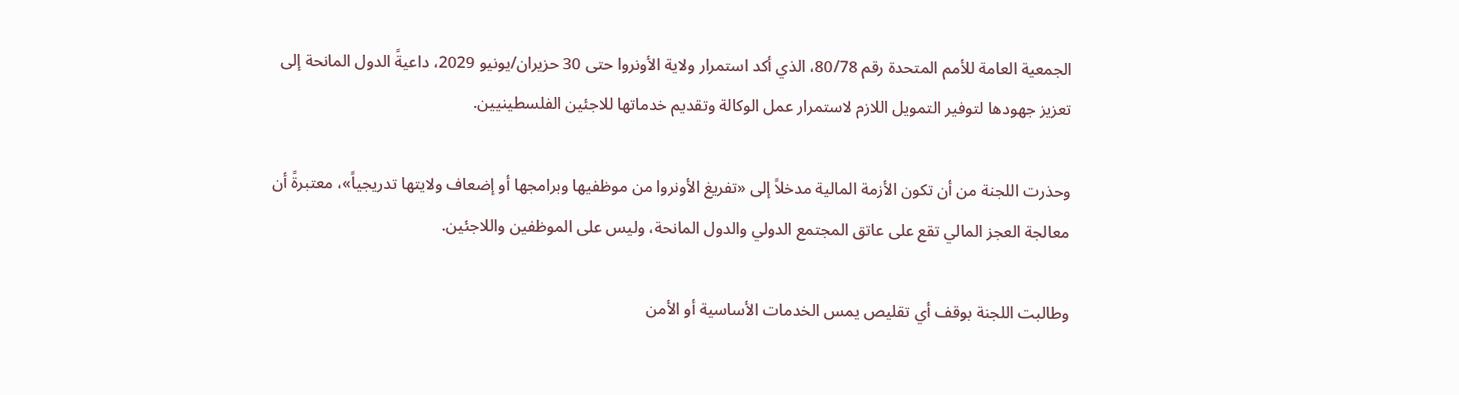الجمعية العامة للأمم المتحدة رقم 80/78، الذي أكد استمرار ولاية الأونروا حتى 30 حزيران/يونيو 2029، داعيةً الدول المانحة إلى تعزيز جهودها لتوفير التمويل اللازم لاستمرار عمل الوكالة وتقديم خدماتها للاجئين الفلسطينيين.

وحذرت اللجنة من أن تكون الأزمة المالية مدخلاً إلى «تفريغ الأونروا من موظفيها وبرامجها أو إضعاف ولايتها تدريجياً»، معتبرةً أن معالجة العجز المالي تقع على عاتق المجتمع الدولي والدول المانحة، وليس على الموظفين واللاجئين.

وطالبت اللجنة بوقف أي تقليص يمس الخدمات الأساسية أو الأمن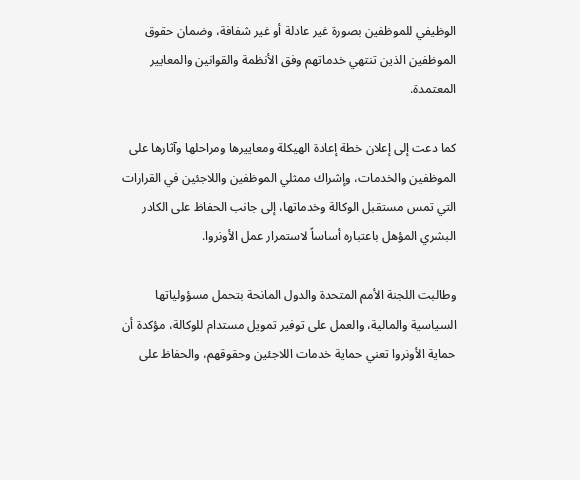الوظيفي للموظفين بصورة غير عادلة أو غير شفافة، وضمان حقوق الموظفين الذين تنتهي خدماتهم وفق الأنظمة والقوانين والمعايير المعتمدة.

كما دعت إلى إعلان خطة إعادة الهيكلة ومعاييرها ومراحلها وآثارها على الموظفين والخدمات، وإشراك ممثلي الموظفين واللاجئين في القرارات التي تمس مستقبل الوكالة وخدماتها، إلى جانب الحفاظ على الكادر البشري المؤهل باعتباره أساساً لاستمرار عمل الأونروا.

وطالبت اللجنة الأمم المتحدة والدول المانحة بتحمل مسؤولياتها السياسية والمالية، والعمل على توفير تمويل مستدام للوكالة، مؤكدة أن حماية الأونروا تعني حماية خدمات اللاجئين وحقوقهم، والحفاظ على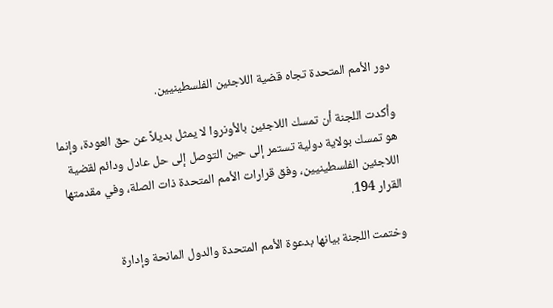دور الأمم المتحدة تجاه قضية اللاجئين الفلسطينيين.

وأكدت اللجنة أن تمسك اللاجئين بالأونروا لا يمثل بديلاً عن حق العودة، وإنما هو تمسك بولاية دولية تستمر إلى حين التوصل إلى حل عادل ودائم لقضية اللاجئين الفلسطينيين، وفق قرارات الأمم المتحدة ذات الصلة، وفي مقدمتها القرار 194.

وختمت اللجنة بيانها بدعوة الأمم المتحدة والدول المانحة وإدارة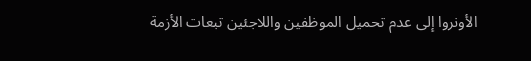الأونروا إلى عدم تحميل الموظفين واللاجئين تبعات الأزمة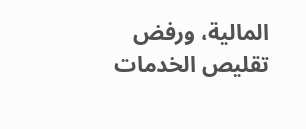المالية، ورفض تقليص الخدمات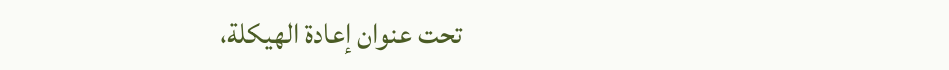تحت عنوان إعادة الهيكلة،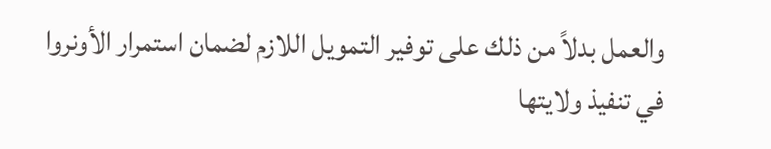والعمل بدلاً من ذلك على توفير التمويل اللازم لضمان استمرار الأونروا في تنفيذ ولايتها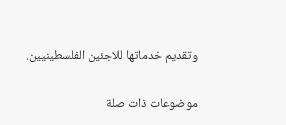وتقديم خدماتها للاجئين الفلسطينيين.

موضوعات ذات صلة